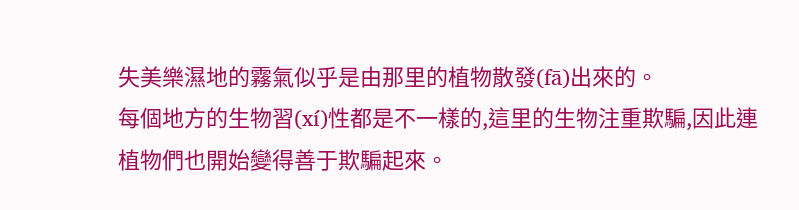失美樂濕地的霧氣似乎是由那里的植物散發(fā)出來的。
每個地方的生物習(xí)性都是不一樣的,這里的生物注重欺騙,因此連植物們也開始變得善于欺騙起來。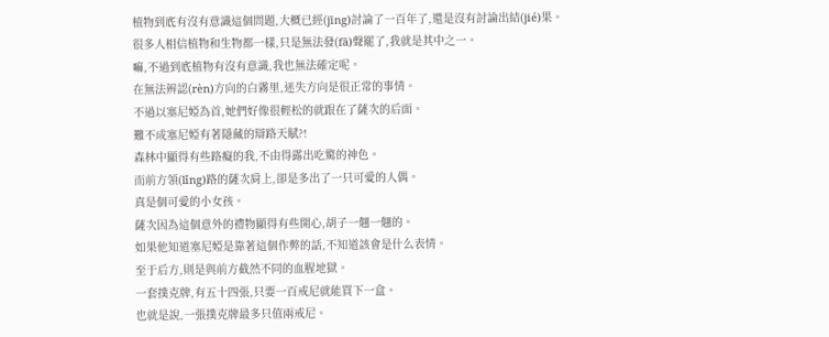植物到底有沒有意識這個問題,大概已經(jīng)討論了一百年了,還是沒有討論出結(jié)果。
很多人相信植物和生物都一樣,只是無法發(fā)聲罷了,我就是其中之一。
嘛,不過到底植物有沒有意識,我也無法確定呢。
在無法辨認(rèn)方向的白霧里,迷失方向是很正常的事情。
不過以塞尼婭為首,她們好像很輕松的就跟在了薩次的后面。
難不成塞尼婭有著隱藏的辯路天賦?!
森林中顯得有些路癡的我,不由得露出吃驚的神色。
而前方領(lǐng)路的薩次肩上,卻是多出了一只可愛的人偶。
真是個可愛的小女孩。
薩次因為這個意外的禮物顯得有些開心,胡子一翹一翹的。
如果他知道塞尼婭是靠著這個作弊的話,不知道該會是什么表情。
至于后方,則是與前方截然不同的血腥地獄。
一套撲克牌,有五十四張,只要一百戒尼就能買下一盒。
也就是說,一張撲克牌最多只值兩戒尼。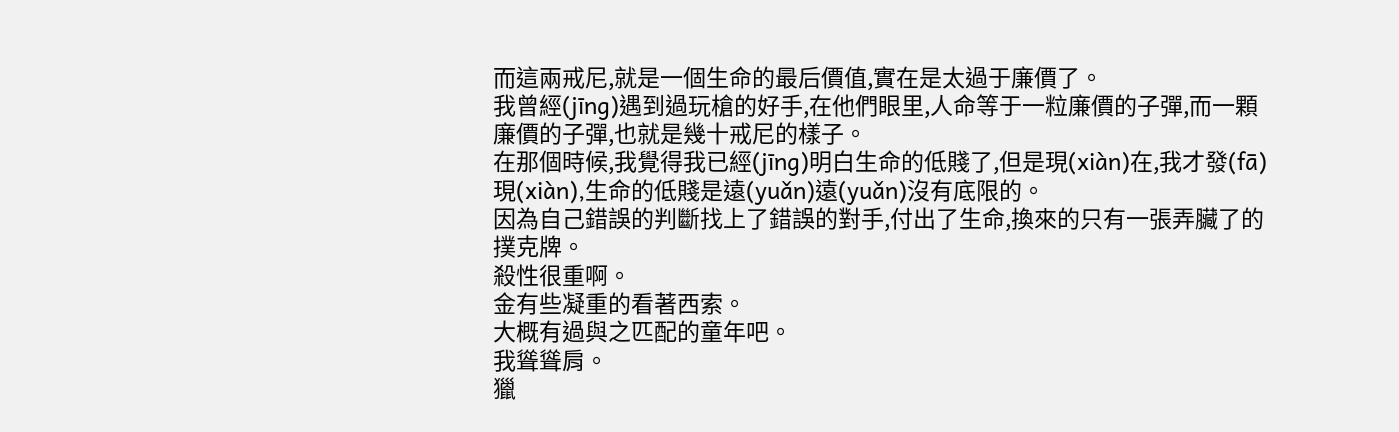而這兩戒尼,就是一個生命的最后價值,實在是太過于廉價了。
我曾經(jīng)遇到過玩槍的好手,在他們眼里,人命等于一粒廉價的子彈,而一顆廉價的子彈,也就是幾十戒尼的樣子。
在那個時候,我覺得我已經(jīng)明白生命的低賤了,但是現(xiàn)在,我才發(fā)現(xiàn),生命的低賤是遠(yuǎn)遠(yuǎn)沒有底限的。
因為自己錯誤的判斷找上了錯誤的對手,付出了生命,換來的只有一張弄臟了的撲克牌。
殺性很重啊。
金有些凝重的看著西索。
大概有過與之匹配的童年吧。
我聳聳肩。
獵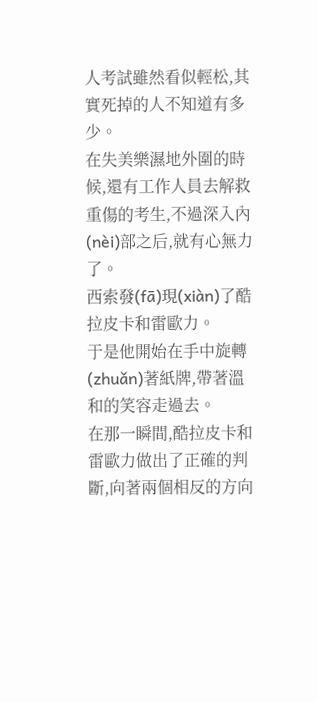人考試雖然看似輕松,其實死掉的人不知道有多少。
在失美樂濕地外圍的時候,還有工作人員去解救重傷的考生,不過深入內(nèi)部之后,就有心無力了。
西索發(fā)現(xiàn)了酷拉皮卡和雷歐力。
于是他開始在手中旋轉(zhuǎn)著紙牌,帶著溫和的笑容走過去。
在那一瞬間,酷拉皮卡和雷歐力做出了正確的判斷,向著兩個相反的方向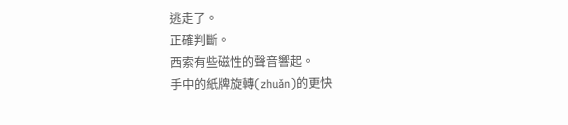逃走了。
正確判斷。
西索有些磁性的聲音響起。
手中的紙牌旋轉(zhuǎn)的更快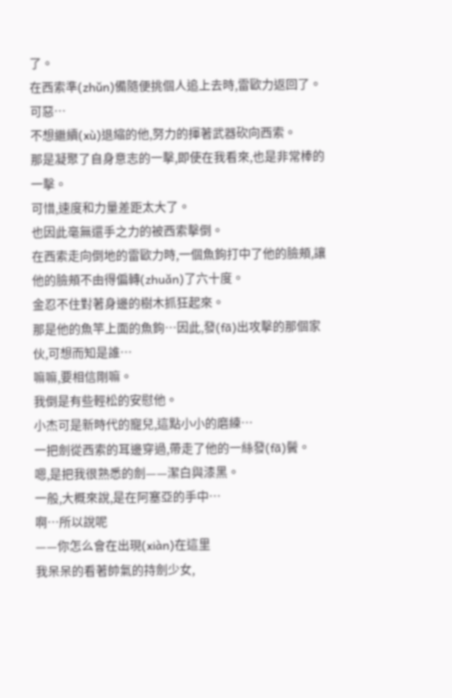了。
在西索準(zhǔn)備隨便挑個人追上去時,雷歐力返回了。
可惡…
不想繼續(xù)退縮的他,努力的揮著武器砍向西索。
那是凝聚了自身意志的一擊,即使在我看來,也是非常棒的一擊。
可惜,速度和力量差距太大了。
也因此毫無還手之力的被西索擊倒。
在西索走向倒地的雷歐力時,一個魚鉤打中了他的臉頰,讓他的臉頰不由得偏轉(zhuǎn)了六十度。
金忍不住對著身邊的樹木抓狂起來。
那是他的魚竿上面的魚鉤…因此,發(fā)出攻擊的那個家伙,可想而知是誰…
嘛嘛,要相信剛嘛。
我倒是有些輕松的安慰他。
小杰可是新時代的寵兒,這點小小的磨練…
一把劍從西索的耳邊穿過,帶走了他的一絲發(fā)鬢。
嗯,是把我很熟悉的劍——潔白與漆黑。
一般,大概來說,是在阿塞亞的手中…
啊…所以說呢
——你怎么會在出現(xiàn)在這里
我呆呆的看著帥氣的持劍少女,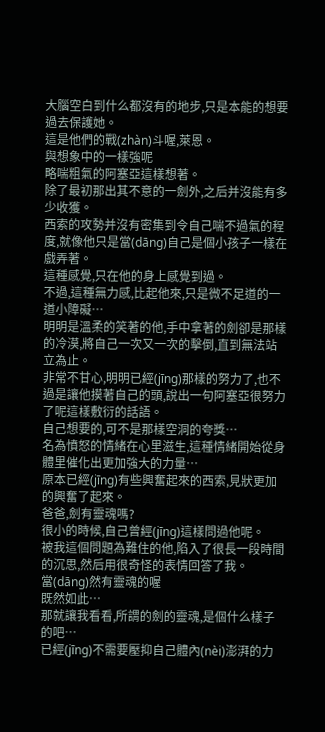大腦空白到什么都沒有的地步,只是本能的想要過去保護她。
這是他們的戰(zhàn)斗喔,萊恩。
與想象中的一樣強呢
略喘粗氣的阿塞亞這樣想著。
除了最初那出其不意的一劍外,之后并沒能有多少收獲。
西索的攻勢并沒有密集到令自己喘不過氣的程度,就像他只是當(dāng)自己是個小孩子一樣在戲弄著。
這種感覺,只在他的身上感覺到過。
不過,這種無力感,比起他來,只是微不足道的一道小障礙…
明明是溫柔的笑著的他,手中拿著的劍卻是那樣的冷漠,將自己一次又一次的擊倒,直到無法站立為止。
非常不甘心,明明已經(jīng)那樣的努力了,也不過是讓他摸著自己的頭,說出一句阿塞亞很努力了呢這樣敷衍的話語。
自己想要的,可不是那樣空洞的夸獎…
名為憤怒的情緒在心里滋生,這種情緒開始從身體里催化出更加強大的力量…
原本已經(jīng)有些興奮起來的西索,見狀更加的興奮了起來。
爸爸,劍有靈魂嗎?
很小的時候,自己曾經(jīng)這樣問過他呢。
被我這個問題為難住的他,陷入了很長一段時間的沉思,然后用很奇怪的表情回答了我。
當(dāng)然有靈魂的喔
既然如此…
那就讓我看看,所謂的劍的靈魂,是個什么樣子的吧…
已經(jīng)不需要壓抑自己體內(nèi)澎湃的力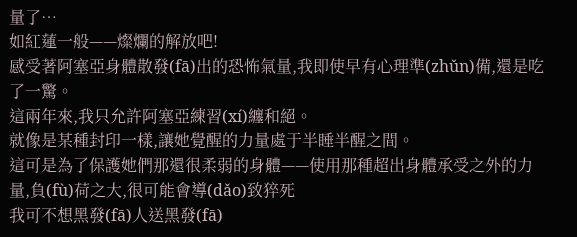量了…
如紅蓮一般——燦爛的解放吧!
感受著阿塞亞身體散發(fā)出的恐怖氣量,我即使早有心理準(zhǔn)備,還是吃了一驚。
這兩年來,我只允許阿塞亞練習(xí)纏和絕。
就像是某種封印一樣,讓她覺醒的力量處于半睡半醒之間。
這可是為了保護她們那還很柔弱的身體——使用那種超出身體承受之外的力量,負(fù)荷之大,很可能會導(dǎo)致猝死
我可不想黑發(fā)人送黑發(fā)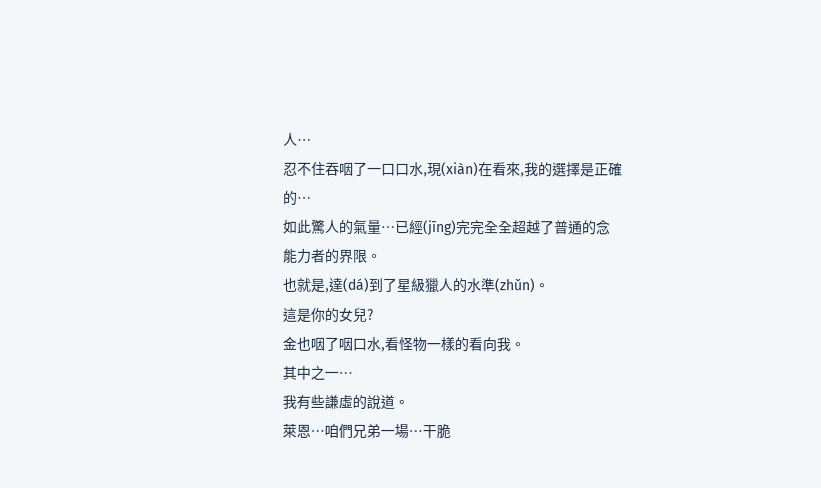人…
忍不住吞咽了一口口水,現(xiàn)在看來,我的選擇是正確的…
如此驚人的氣量…已經(jīng)完完全全超越了普通的念能力者的界限。
也就是,達(dá)到了星級獵人的水準(zhǔn)。
這是你的女兒?
金也咽了咽口水,看怪物一樣的看向我。
其中之一…
我有些謙虛的說道。
萊恩…咱們兄弟一場…干脆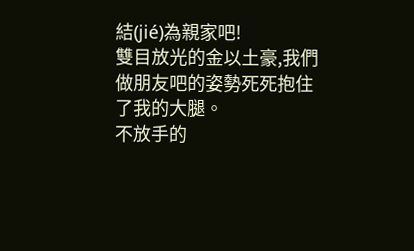結(jié)為親家吧!
雙目放光的金以土豪,我們做朋友吧的姿勢死死抱住了我的大腿。
不放手的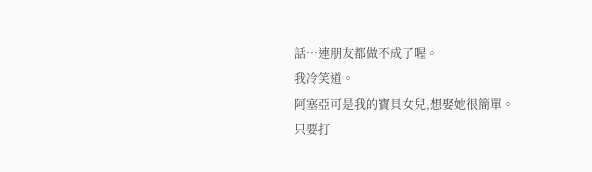話…連朋友都做不成了喔。
我冷笑道。
阿塞亞可是我的寶貝女兒,想娶她很簡單。
只要打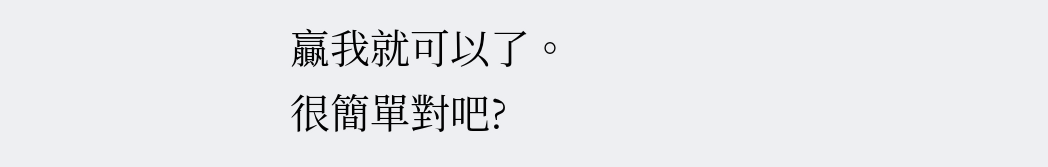贏我就可以了。
很簡單對吧?